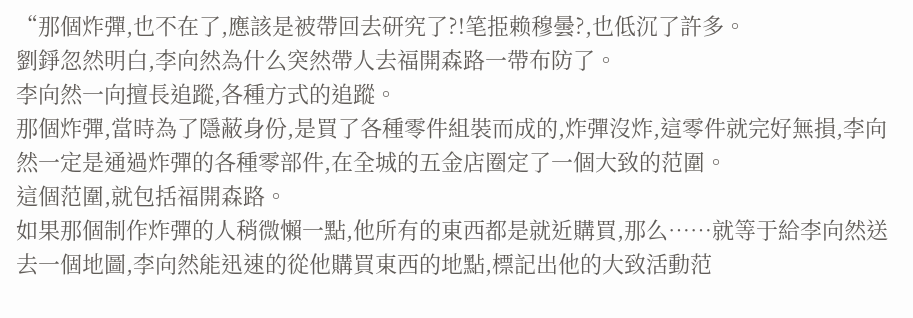“那個炸彈,也不在了,應該是被帶回去研究了?!笔挋赖穆曇?,也低沉了許多。
劉錚忽然明白,李向然為什么突然帶人去福開森路一帶布防了。
李向然一向擅長追蹤,各種方式的追蹤。
那個炸彈,當時為了隱蔽身份,是買了各種零件組裝而成的,炸彈沒炸,這零件就完好無損,李向然一定是通過炸彈的各種零部件,在全城的五金店圈定了一個大致的范圍。
這個范圍,就包括福開森路。
如果那個制作炸彈的人稍微懶一點,他所有的東西都是就近購買,那么……就等于給李向然送去一個地圖,李向然能迅速的從他購買東西的地點,標記出他的大致活動范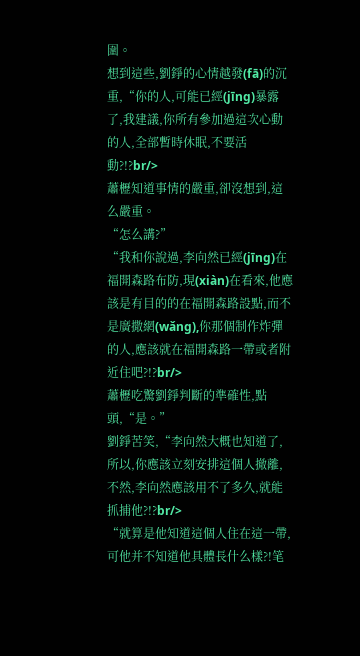圍。
想到這些,劉錚的心情越發(fā)的沉重,“你的人,可能已經(jīng)暴露了,我建議,你所有參加過這次心動的人,全部暫時休眠,不要活動?!?br/>
蕭櫪知道事情的嚴重,卻沒想到,這么嚴重。
“怎么講?”
“我和你說過,李向然已經(jīng)在福開森路布防,現(xiàn)在看來,他應該是有目的的在福開森路設點,而不是廣撒網(wǎng),你那個制作炸彈的人,應該就在福開森路一帶或者附近住吧?!?br/>
蕭櫪吃驚劉錚判斷的準確性,點頭,“是。”
劉錚苦笑,“李向然大概也知道了,所以,你應該立刻安排這個人撤離,不然,李向然應該用不了多久,就能抓捕他?!?br/>
“就算是他知道這個人住在這一帶,可他并不知道他具體長什么樣?!笔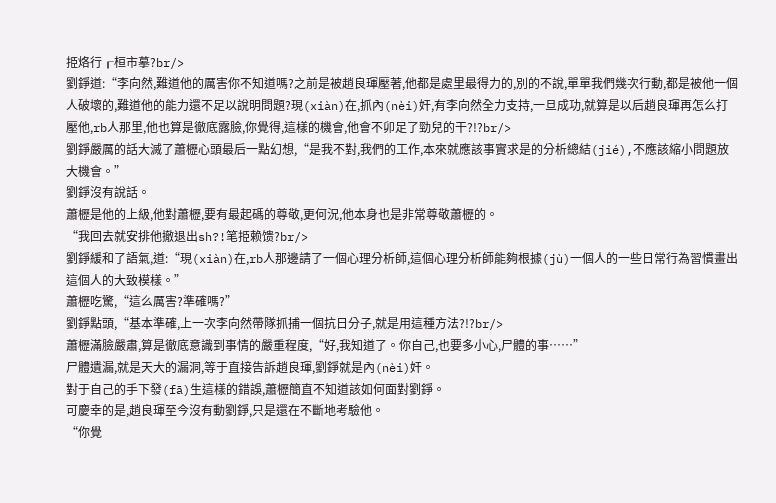挋烙行┎桓市摹?br/>
劉錚道:“李向然,難道他的厲害你不知道嗎?之前是被趙良琿壓著,他都是處里最得力的,別的不說,單單我們幾次行動,都是被他一個人破壞的,難道他的能力還不足以說明問題?現(xiàn)在,抓內(nèi)奸,有李向然全力支持,一旦成功,就算是以后趙良琿再怎么打壓他,rb人那里,他也算是徹底露臉,你覺得,這樣的機會,他會不卯足了勁兒的干?!?br/>
劉錚嚴厲的話大滅了蕭櫪心頭最后一點幻想,“是我不對,我們的工作,本來就應該事實求是的分析總結(jié),不應該縮小問題放大機會。”
劉錚沒有說話。
蕭櫪是他的上級,他對蕭櫪,要有最起碼的尊敬,更何況,他本身也是非常尊敬蕭櫪的。
“我回去就安排他撤退出sh?!笔挋赖馈?br/>
劉錚緩和了語氣,道:“現(xiàn)在,rb人那邊請了一個心理分析師,這個心理分析師能夠根據(jù)一個人的一些日常行為習慣畫出這個人的大致模樣。”
蕭櫪吃驚,“這么厲害?準確嗎?”
劉錚點頭,“基本準確,上一次李向然帶隊抓捕一個抗日分子,就是用這種方法?!?br/>
蕭櫪滿臉嚴肅,算是徹底意識到事情的嚴重程度,“好,我知道了。你自己,也要多小心,尸體的事……”
尸體遺漏,就是天大的漏洞,等于直接告訴趙良琿,劉錚就是內(nèi)奸。
對于自己的手下發(fā)生這樣的錯誤,蕭櫪簡直不知道該如何面對劉錚。
可慶幸的是,趙良琿至今沒有動劉錚,只是還在不斷地考驗他。
“你覺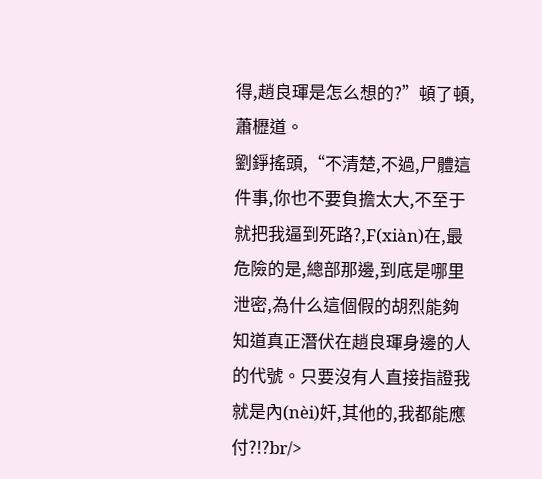得,趙良琿是怎么想的?”頓了頓,蕭櫪道。
劉錚搖頭,“不清楚,不過,尸體這件事,你也不要負擔太大,不至于就把我逼到死路?,F(xiàn)在,最危險的是,總部那邊,到底是哪里泄密,為什么這個假的胡烈能夠知道真正潛伏在趙良琿身邊的人的代號。只要沒有人直接指證我就是內(nèi)奸,其他的,我都能應付?!?br/>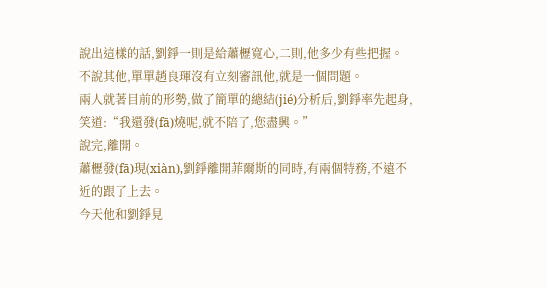說出這樣的話,劉錚一則是給蕭櫪寬心,二則,他多少有些把握。
不說其他,單單趙良琿沒有立刻審訊他,就是一個問題。
兩人就著目前的形勢,做了簡單的總結(jié)分析后,劉錚率先起身,笑道:“我還發(fā)燒呢,就不陪了,您盡興。”
說完,離開。
蕭櫪發(fā)現(xiàn),劉錚離開菲爾斯的同時,有兩個特務,不遠不近的跟了上去。
今天他和劉錚見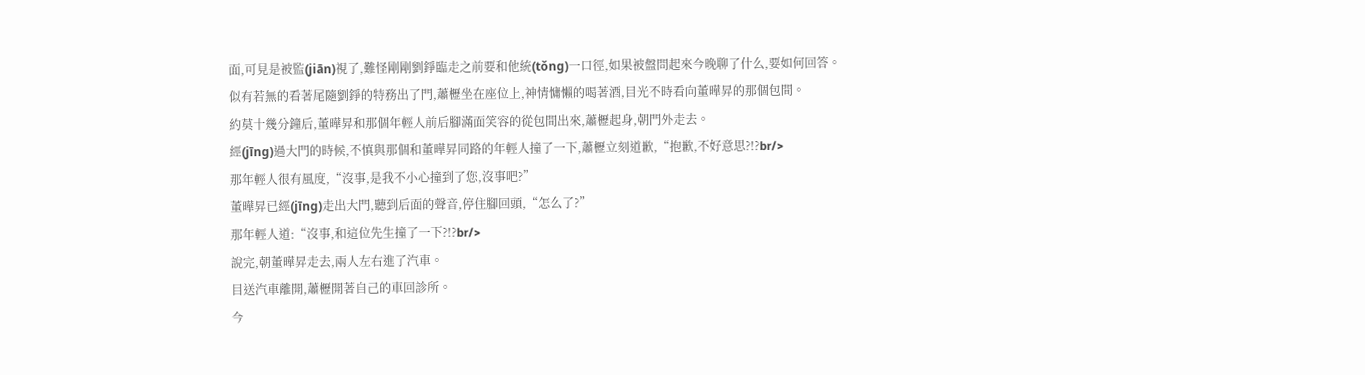面,可見是被監(jiān)視了,難怪剛剛劉錚臨走之前要和他統(tǒng)一口徑,如果被盤問起來今晚聊了什么,要如何回答。
似有若無的看著尾隨劉錚的特務出了門,蕭櫪坐在座位上,神情慵懶的喝著酒,目光不時看向董曄昇的那個包間。
約莫十幾分鐘后,董曄昇和那個年輕人前后腳滿面笑容的從包間出來,蕭櫪起身,朝門外走去。
經(jīng)過大門的時候,不慎與那個和董曄昇同路的年輕人撞了一下,蕭櫪立刻道歉,“抱歉,不好意思?!?br/>
那年輕人很有風度,“沒事,是我不小心撞到了您,沒事吧?”
董曄昇已經(jīng)走出大門,聽到后面的聲音,停住腳回頭,“怎么了?”
那年輕人道:“沒事,和這位先生撞了一下?!?br/>
說完,朝董曄昇走去,兩人左右進了汽車。
目送汽車離開,蕭櫪開著自己的車回診所。
今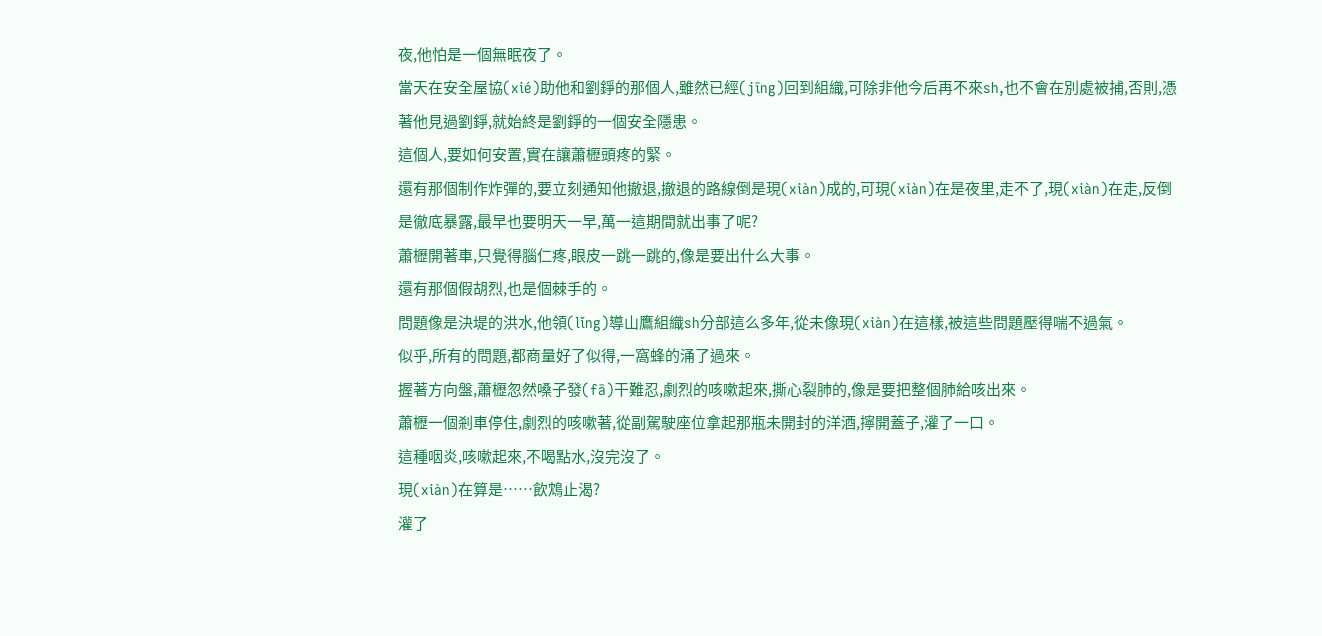夜,他怕是一個無眠夜了。
當天在安全屋協(xié)助他和劉錚的那個人,雖然已經(jīng)回到組織,可除非他今后再不來sh,也不會在別處被捕,否則,憑著他見過劉錚,就始終是劉錚的一個安全隱患。
這個人,要如何安置,實在讓蕭櫪頭疼的緊。
還有那個制作炸彈的,要立刻通知他撤退,撤退的路線倒是現(xiàn)成的,可現(xiàn)在是夜里,走不了,現(xiàn)在走,反倒是徹底暴露,最早也要明天一早,萬一這期間就出事了呢?
蕭櫪開著車,只覺得腦仁疼,眼皮一跳一跳的,像是要出什么大事。
還有那個假胡烈,也是個棘手的。
問題像是決堤的洪水,他領(lǐng)導山鷹組織sh分部這么多年,從未像現(xiàn)在這樣,被這些問題壓得喘不過氣。
似乎,所有的問題,都商量好了似得,一窩蜂的涌了過來。
握著方向盤,蕭櫪忽然嗓子發(fā)干難忍,劇烈的咳嗽起來,撕心裂肺的,像是要把整個肺給咳出來。
蕭櫪一個剎車停住,劇烈的咳嗽著,從副駕駛座位拿起那瓶未開封的洋酒,擰開蓋子,灌了一口。
這種咽炎,咳嗽起來,不喝點水,沒完沒了。
現(xiàn)在算是……飲鴆止渴?
灌了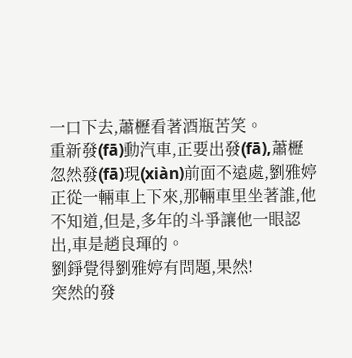一口下去,蕭櫪看著酒瓶苦笑。
重新發(fā)動汽車,正要出發(fā),蕭櫪忽然發(fā)現(xiàn)前面不遠處,劉雅婷正從一輛車上下來,那輛車里坐著誰,他不知道,但是,多年的斗爭讓他一眼認出,車是趙良琿的。
劉錚覺得劉雅婷有問題,果然!
突然的發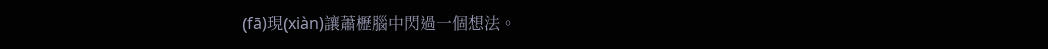(fā)現(xiàn)讓蕭櫪腦中閃過一個想法。